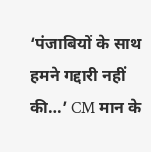‘पंजाबियों के साथ हमने गद्दारी नहीं की…’ CM मान के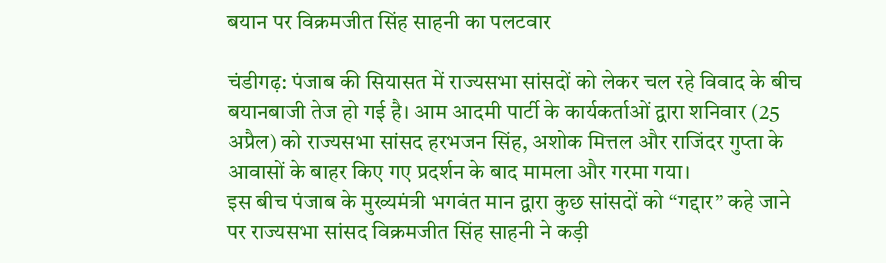बयान पर विक्रमजीत सिंह साहनी का पलटवार

चंडीगढ़: पंजाब की सियासत में राज्यसभा सांसदों को लेकर चल रहे विवाद के बीच बयानबाजी तेज हो गई है। आम आदमी पार्टी के कार्यकर्ताओं द्वारा शनिवार (25 अप्रैल) को राज्यसभा सांसद हरभजन सिंह, अशोक मित्तल और राजिंदर गुप्ता के आवासों के बाहर किए गए प्रदर्शन के बाद मामला और गरमा गया।
इस बीच पंजाब के मुख्यमंत्री भगवंत मान द्वारा कुछ सांसदों को “गद्दार” कहे जाने पर राज्यसभा सांसद विक्रमजीत सिंह साहनी ने कड़ी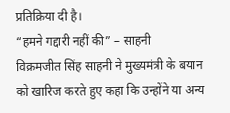प्रतिक्रिया दी है।
“हमने गद्दारी नहीं की” – साहनी
विक्रमजीत सिंह साहनी ने मुख्यमंत्री के बयान को खारिज करते हुए कहा कि उन्होंने या अन्य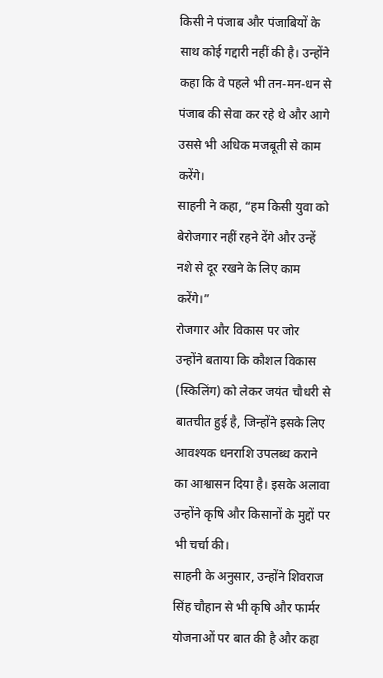किसी ने पंजाब और पंजाबियों के साथ कोई गद्दारी नहीं की है। उन्होंने कहा कि वे पहले भी तन-मन-धन से पंजाब की सेवा कर रहे थे और आगे उससे भी अधिक मजबूती से काम करेंगे।
साहनी ने कहा, “हम किसी युवा को बेरोजगार नहीं रहने देंगे और उन्हें नशे से दूर रखने के लिए काम करेंगे।”
रोजगार और विकास पर जोर
उन्होंने बताया कि कौशल विकास (स्किलिंग) को लेकर जयंत चौधरी से बातचीत हुई है, जिन्होंने इसके लिए आवश्यक धनराशि उपलब्ध कराने का आश्वासन दिया है। इसके अलावा उन्होंने कृषि और किसानों के मुद्दों पर भी चर्चा की।
साहनी के अनुसार, उन्होंने शिवराज सिंह चौहान से भी कृषि और फार्मर योजनाओं पर बात की है और कहा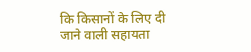कि किसानों के लिए दी जाने वाली सहायता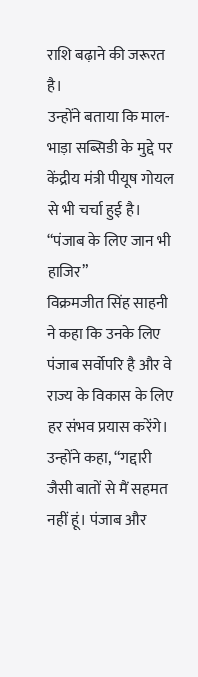राशि बढ़ाने की जरूरत है।
उन्होंने बताया कि माल-भाड़ा सब्सिडी के मुद्दे पर केंद्रीय मंत्री पीयूष गोयल से भी चर्चा हुई है।
“पंजाब के लिए जान भी हाजिर”
विक्रमजीत सिंह साहनी ने कहा कि उनके लिए पंजाब सर्वोपरि है और वे राज्य के विकास के लिए हर संभव प्रयास करेंगे। उन्होंने कहा, “गद्दारी जैसी बातों से मैं सहमत नहीं हूं। पंजाब और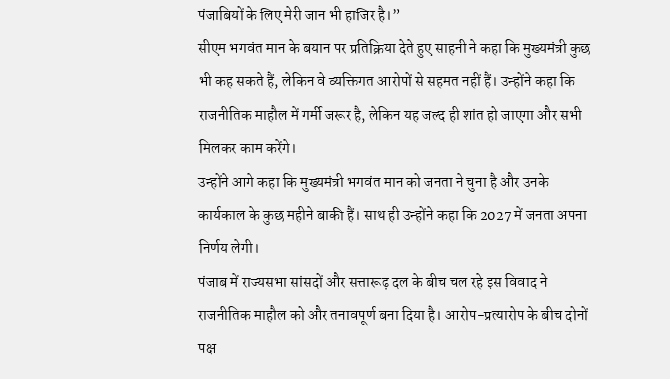पंजाबियों के लिए मेरी जान भी हाजिर है।”
सीएम भगवंत मान के बयान पर प्रतिक्रिया देते हुए साहनी ने कहा कि मुख्यमंत्री कुछ भी कह सकते हैं, लेकिन वे व्यक्तिगत आरोपों से सहमत नहीं हैं। उन्होंने कहा कि राजनीतिक माहौल में गर्मी जरूर है, लेकिन यह जल्द ही शांत हो जाएगा और सभी मिलकर काम करेंगे।
उन्होंने आगे कहा कि मुख्यमंत्री भगवंत मान को जनता ने चुना है और उनके कार्यकाल के कुछ महीने बाकी हैं। साथ ही उन्होंने कहा कि 2027 में जनता अपना निर्णय लेगी।
पंजाब में राज्यसभा सांसदों और सत्तारूढ़ दल के बीच चल रहे इस विवाद ने राजनीतिक माहौल को और तनावपूर्ण बना दिया है। आरोप-प्रत्यारोप के बीच दोनों पक्ष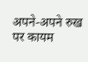अपने-अपने रुख पर कायम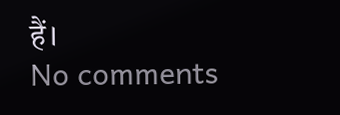हैं।
No comments